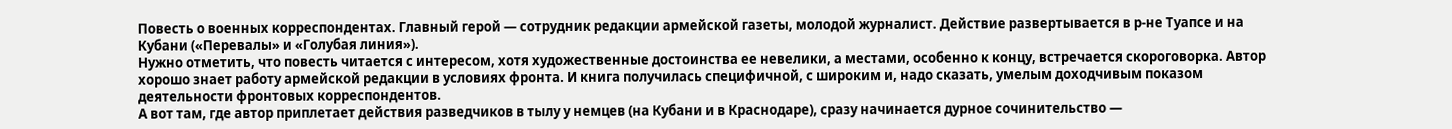Повесть о военных корреспондентах. Главный герой — сотрудник редакции армейской газеты, молодой журналист. Действие развертывается в р-не Туапсе и на Кубани («Перевалы» и «Голубая линия»).
Нужно отметить, что повесть читается с интересом, хотя художественные достоинства ее невелики, а местами, особенно к концу, встречается скороговорка. Автор хорошо знает работу армейской редакции в условиях фронта. И книга получилась специфичной, с широким и, надо сказать, умелым доходчивым показом деятельности фронтовых корреспондентов.
А вот там, где автор приплетает действия разведчиков в тылу у немцев (на Кубани и в Краснодаре), сразу начинается дурное сочинительство —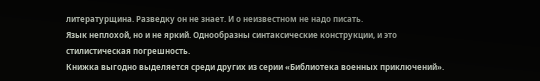литературщина. Разведку он не знает. И о неизвестном не надо писать.
Язык неплохой, но и не яркий. Однообразны синтаксические конструкции, и это стилистическая погрешность.
Книжка выгодно выделяется среди других из серии «Библиотека военных приключений».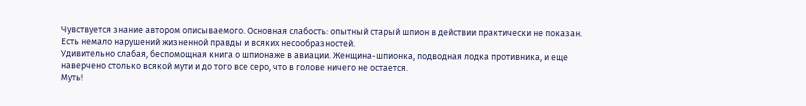Чувствуется знание автором описываемого. Основная слабость: опытный старый шпион в действии практически не показан. Есть немало нарушений жизненной правды и всяких несообразностей.
Удивительно слабая, беспомощная книга о шпионаже в авиации. Женщина-шпионка, подводная лодка противника, и еще наверчено столько всякой мути и до того все серо, что в голове ничего не остается.
Муть!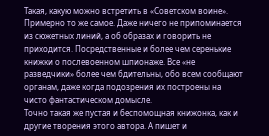Такая, какую можно встретить в «Советском воине».
Примерно то же самое. Даже ничего не припоминается из сюжетных линий, а об образах и говорить не приходится. Посредственные и более чем серенькие книжки о послевоенном шпионаже. Все «не разведчики» более чем бдительны, обо всем сообщают органам, даже когда подозрения их построены на чисто фантастическом домысле.
Точно такая же пустая и беспомощная книжонка, как и другие творения этого автора. А пишет и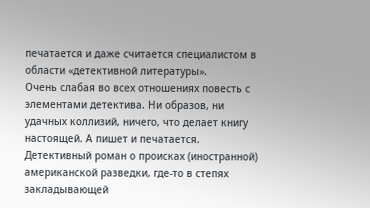печатается и даже считается специалистом в области «детективной литературы».
Очень слабая во всех отношениях повесть с элементами детектива. Ни образов, ни удачных коллизий, ничего, что делает книгу настоящей. А пишет и печатается.
Детективный роман о происках (иностранной) американской разведки, где-то в степях закладывающей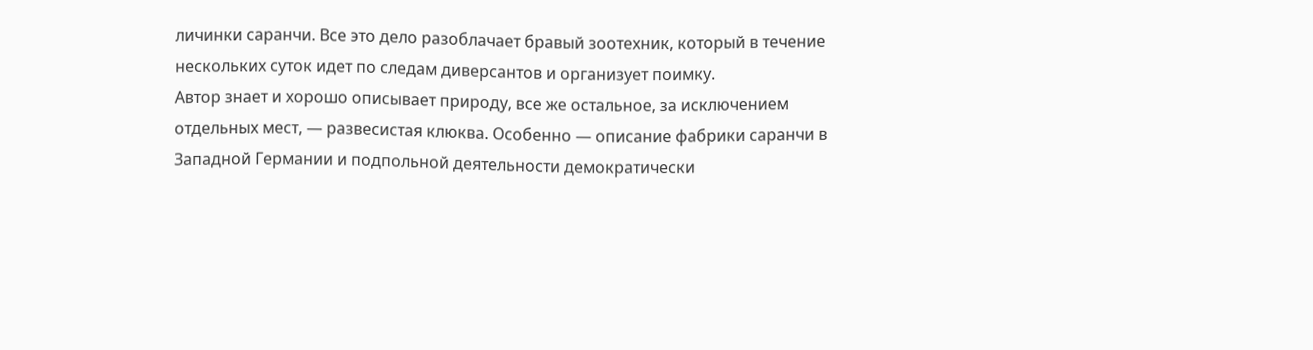личинки саранчи. Все это дело разоблачает бравый зоотехник, который в течение нескольких суток идет по следам диверсантов и организует поимку.
Автор знает и хорошо описывает природу, все же остальное, за исключением отдельных мест, — развесистая клюква. Особенно — описание фабрики саранчи в Западной Германии и подпольной деятельности демократически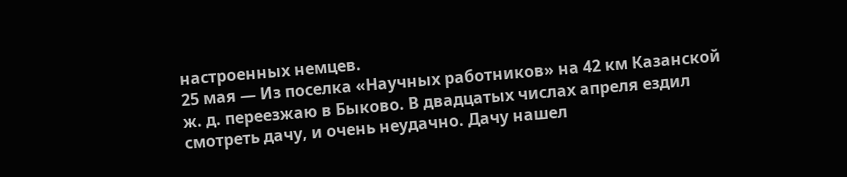настроенных немцев.
25 мая — Из поселка «Научных работников» на 42 км Казанской ж. д. переезжаю в Быково. В двадцатых числах апреля ездил смотреть дачу, и очень неудачно. Дачу нашел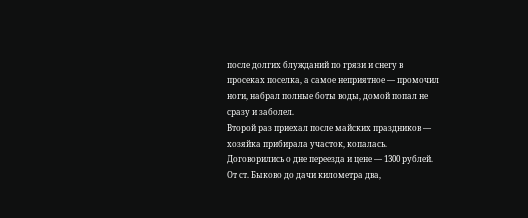после долгих блужданий по грязи и снегу в просеках поселка, а самое неприятное — промочил ноги, набрал полные боты воды, домой попал не сразу и заболел.
Второй раз приехал после майских праздников — хозяйка прибирала участок, копалась. Договорились о дне переезда и цене — 1300 рублей. От ст. Быково до дачи километра два,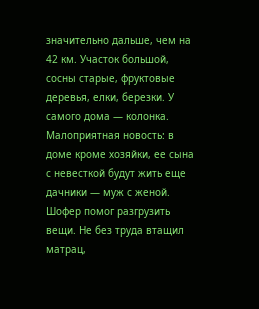значительно дальше, чем на 42 км. Участок большой, сосны старые, фруктовые деревья, елки, березки. У самого дома — колонка. Малоприятная новость: в доме кроме хозяйки, ее сына с невесткой будут жить еще дачники — муж с женой.
Шофер помог разгрузить вещи. Не без труда втащил матрац,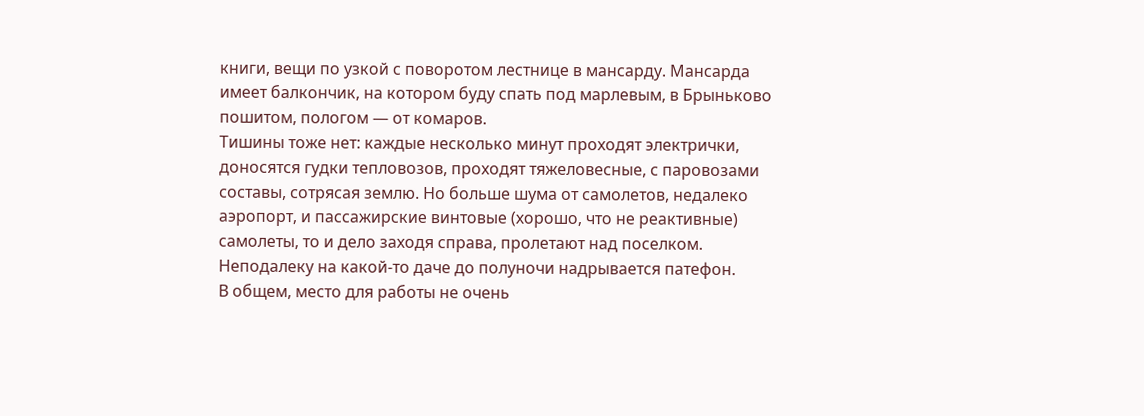книги, вещи по узкой с поворотом лестнице в мансарду. Мансарда имеет балкончик, на котором буду спать под марлевым, в Брыньково пошитом, пологом — от комаров.
Тишины тоже нет: каждые несколько минут проходят электрички, доносятся гудки тепловозов, проходят тяжеловесные, с паровозами составы, сотрясая землю. Но больше шума от самолетов, недалеко аэропорт, и пассажирские винтовые (хорошо, что не реактивные) самолеты, то и дело заходя справа, пролетают над поселком. Неподалеку на какой-то даче до полуночи надрывается патефон.
В общем, место для работы не очень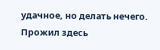удачное, но делать нечего. Прожил здесь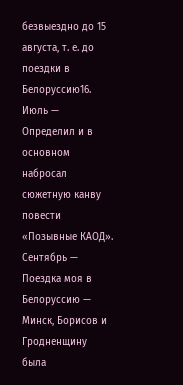безвыездно до 15 августа, т. е. до поездки в Белоруссию16.
Июль — Определил и в основном набросал сюжетную канву повести «Позывные КАОД».
Сентябрь — Поездка моя в Белоруссию — Минск, Борисов и Гродненщину была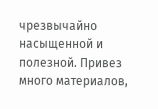чрезвычайно насыщенной и полезной. Привез много материалов,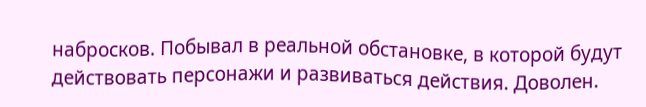набросков. Побывал в реальной обстановке, в которой будут действовать персонажи и развиваться действия. Доволен.